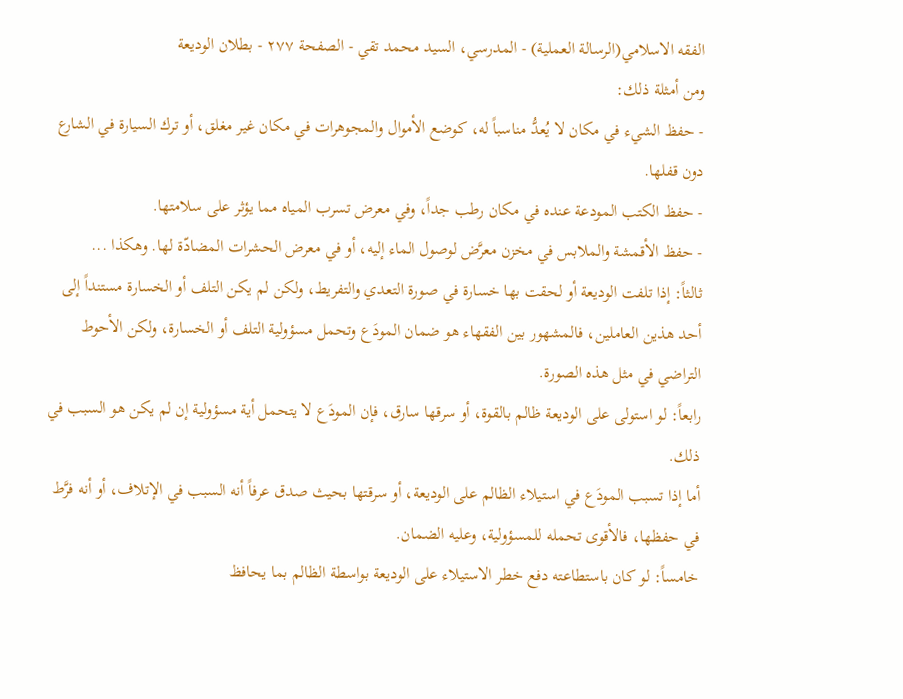الفقه الاسلامي(الرسالة العملية) - المدرسي، السيد محمد تقي - الصفحة ٢٧٧ - بطلان الوديعة
ومن أمثلة ذلك:
- حفظ الشيء في مكان لا يُعدُّ مناسباً له، كوضع الأموال والمجوهرات في مكان غير مغلق، أو ترك السيارة في الشارع دون قفلها.
- حفظ الكتب المودعة عنده في مكان رطب جداً، وفي معرض تسرب المياه مما يؤثر على سلامتها.
- حفظ الأقمشة والملابس في مخزن معرَّض لوصول الماء إليه، أو في معرض الحشرات المضادّة لها. وهكذا ...
ثالثاً: إذا تلفت الوديعة أو لحقت بها خسارة في صورة التعدي والتفريط، ولكن لم يكن التلف أو الخسارة مستنداً إلى أحد هذين العاملين، فالمشهور بين الفقهاء هو ضمان المودَع وتحمل مسؤولية التلف أو الخسارة، ولكن الأحوط التراضي في مثل هذه الصورة.
رابعاً: لو استولى على الوديعة ظالم بالقوة، أو سرقها سارق، فإن المودَع لا يتحمل أية مسؤولية إن لم يكن هو السبب في ذلك.
أما إذا تسبب المودَع في استيلاء الظالم على الوديعة، أو سرقتها بحيث صدق عرفاً أنه السبب في الإتلاف، أو أنه فرَّط في حفظها، فالأقوى تحمله للمسؤولية، وعليه الضمان.
خامساً: لو كان باستطاعته دفع خطر الاستيلاء على الوديعة بواسطة الظالم بما يحافظ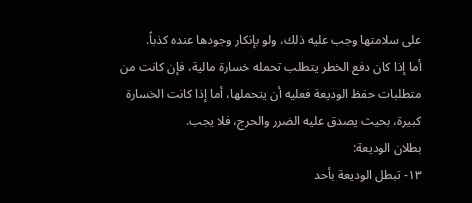على سلامتها وجب عليه ذلك، ولو بإنكار وجودها عنده كذباً.
أما إذا كان دفع الخطر يتطلب تحمله خسارة مالية، فإن كانت من متطلبات حفظ الوديعة فعليه أن يتحملها، أما إذا كانت الخسارة كبيرة، بحيث يصدق عليه الضرر والحرج، فلا يجب.
بطلان الوديعة:
١٣- تبطل الوديعة بأحد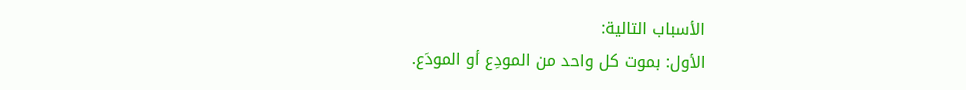الأسباب التالية:
الأول: بموت كل واحد من المودِع أو المودَع.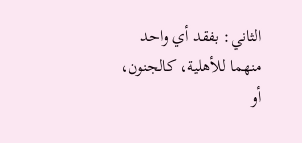الثاني: بفقد أي واحد منهما للأهلية، كالجنون، أو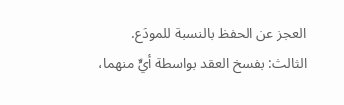العجز عن الحفظ بالنسبة للمودَع.
الثالث: بفسخ العقد بواسطة أيٍّ منهما،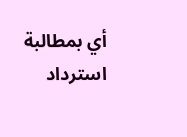أي بمطالبة استرداد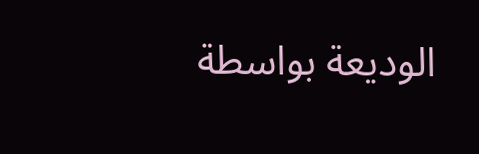الوديعة بواسطة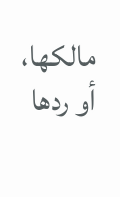مالكها، أو ردها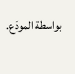بواسطة المودَع.